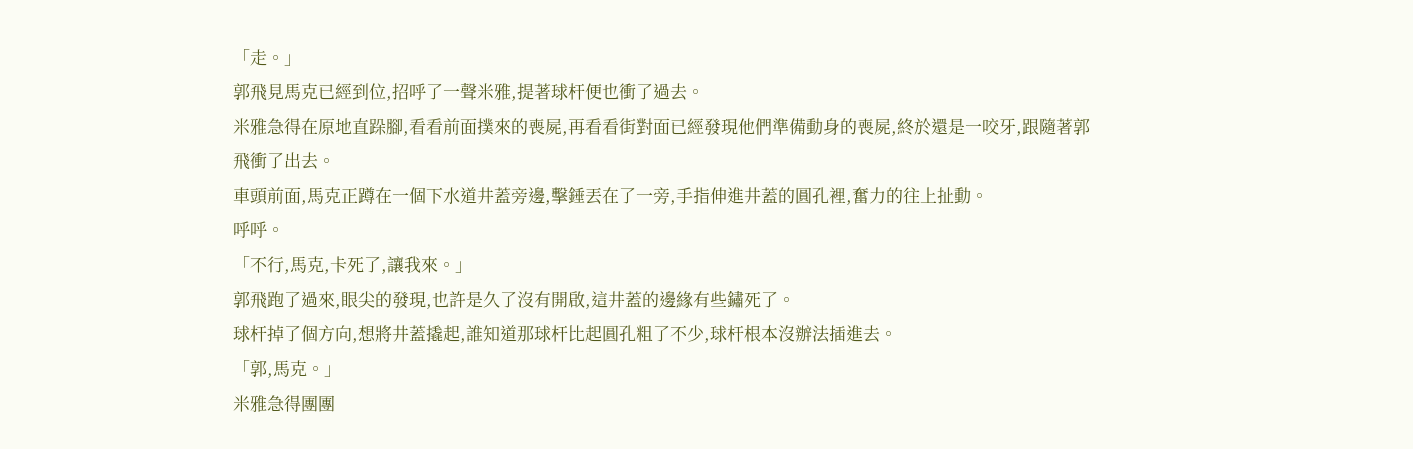「走。」
郭飛見馬克已經到位,招呼了一聲米雅,提著球杆便也衝了過去。
米雅急得在原地直跺腳,看看前面撲來的喪屍,再看看街對面已經發現他們準備動身的喪屍,終於還是一咬牙,跟隨著郭飛衝了出去。
車頭前面,馬克正蹲在一個下水道井蓋旁邊,擊錘丟在了一旁,手指伸進井蓋的圓孔裡,奮力的往上扯動。
呼呼。
「不行,馬克,卡死了,讓我來。」
郭飛跑了過來,眼尖的發現,也許是久了沒有開啟,這井蓋的邊緣有些鏽死了。
球杆掉了個方向,想將井蓋撬起,誰知道那球杆比起圓孔粗了不少,球杆根本沒辦法插進去。
「郭,馬克。」
米雅急得團團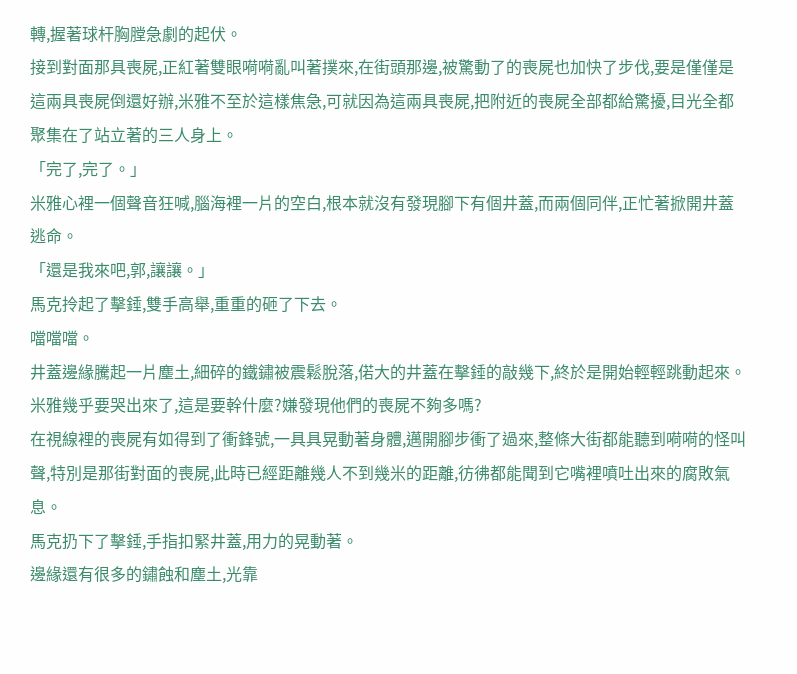轉,握著球杆胸膛急劇的起伏。
接到對面那具喪屍,正紅著雙眼嗬嗬亂叫著撲來,在街頭那邊,被驚動了的喪屍也加快了步伐,要是僅僅是這兩具喪屍倒還好辦,米雅不至於這樣焦急,可就因為這兩具喪屍,把附近的喪屍全部都給驚擾,目光全都聚集在了站立著的三人身上。
「完了,完了。」
米雅心裡一個聲音狂喊,腦海裡一片的空白,根本就沒有發現腳下有個井蓋,而兩個同伴,正忙著掀開井蓋逃命。
「還是我來吧,郭,讓讓。」
馬克拎起了擊錘,雙手高舉,重重的砸了下去。
噹噹噹。
井蓋邊緣騰起一片塵土,細碎的鐵鏽被震鬆脫落,偌大的井蓋在擊錘的敲幾下,終於是開始輕輕跳動起來。
米雅幾乎要哭出來了,這是要幹什麼?嫌發現他們的喪屍不夠多嗎?
在視線裡的喪屍有如得到了衝鋒號,一具具晃動著身體,邁開腳步衝了過來,整條大街都能聽到嗬嗬的怪叫聲,特別是那街對面的喪屍,此時已經距離幾人不到幾米的距離,彷彿都能聞到它嘴裡噴吐出來的腐敗氣息。
馬克扔下了擊錘,手指扣緊井蓋,用力的晃動著。
邊緣還有很多的鏽蝕和塵土,光靠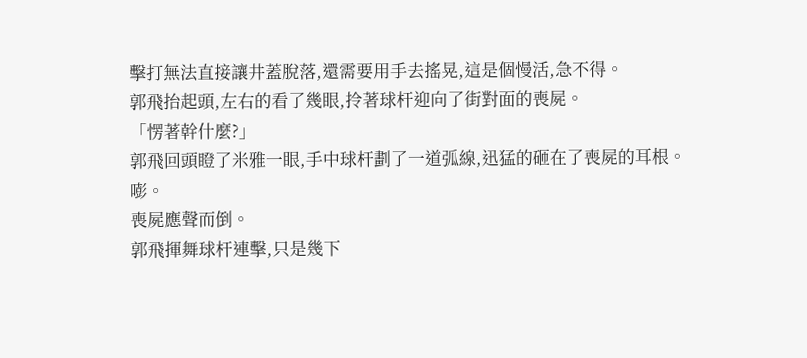擊打無法直接讓井蓋脫落,還需要用手去搖晃,這是個慢活,急不得。
郭飛抬起頭,左右的看了幾眼,拎著球杆迎向了街對面的喪屍。
「愣著幹什麼?」
郭飛回頭瞪了米雅一眼,手中球杆劃了一道弧線,迅猛的砸在了喪屍的耳根。
嘭。
喪屍應聲而倒。
郭飛揮舞球杆連擊,只是幾下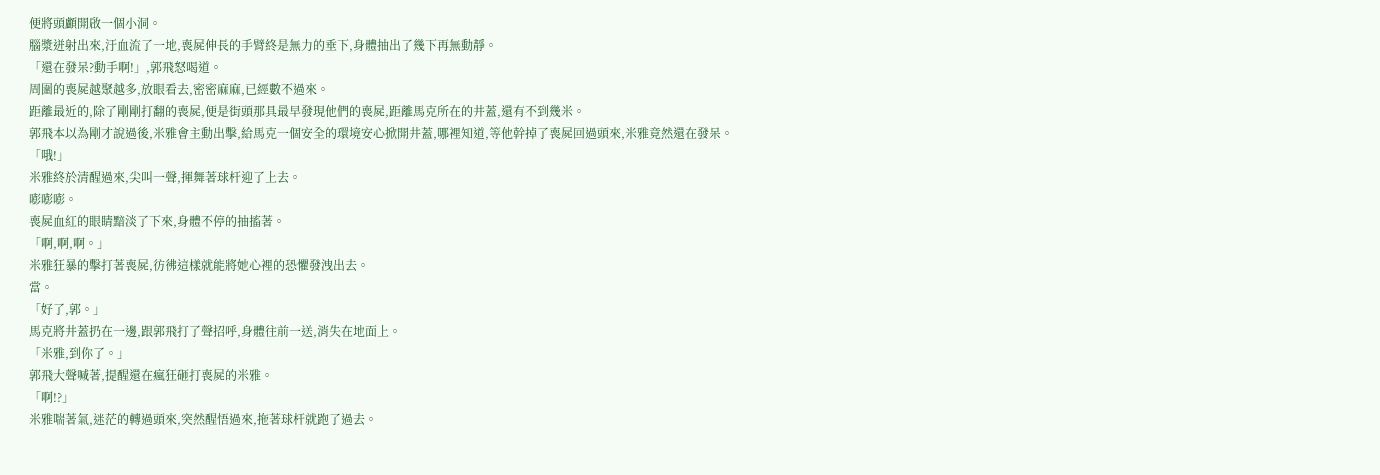便將頭顱開啟一個小洞。
腦漿迸射出來,汙血流了一地,喪屍伸長的手臂終是無力的垂下,身體抽出了幾下再無動靜。
「還在發呆?動手啊!」,郭飛怒喝道。
周圍的喪屍越聚越多,放眼看去,密密麻麻,已經數不過來。
距離最近的,除了剛剛打翻的喪屍,便是街頭那具最早發現他們的喪屍,距離馬克所在的井蓋,還有不到幾米。
郭飛本以為剛才說過後,米雅會主動出擊,給馬克一個安全的環境安心掀開井蓋,哪裡知道,等他幹掉了喪屍回過頭來,米雅竟然還在發呆。
「哦!」
米雅終於清醒過來,尖叫一聲,揮舞著球杆迎了上去。
嘭嘭嘭。
喪屍血紅的眼睛黯淡了下來,身體不停的抽搐著。
「啊,啊,啊。」
米雅狂暴的擊打著喪屍,彷彿這樣就能將她心裡的恐懼發洩出去。
當。
「好了,郭。」
馬克將井蓋扔在一邊,跟郭飛打了聲招呼,身體往前一送,消失在地面上。
「米雅,到你了。」
郭飛大聲喊著,提醒還在瘋狂砸打喪屍的米雅。
「啊!?」
米雅喘著氣,迷茫的轉過頭來,突然醒悟過來,拖著球杆就跑了過去。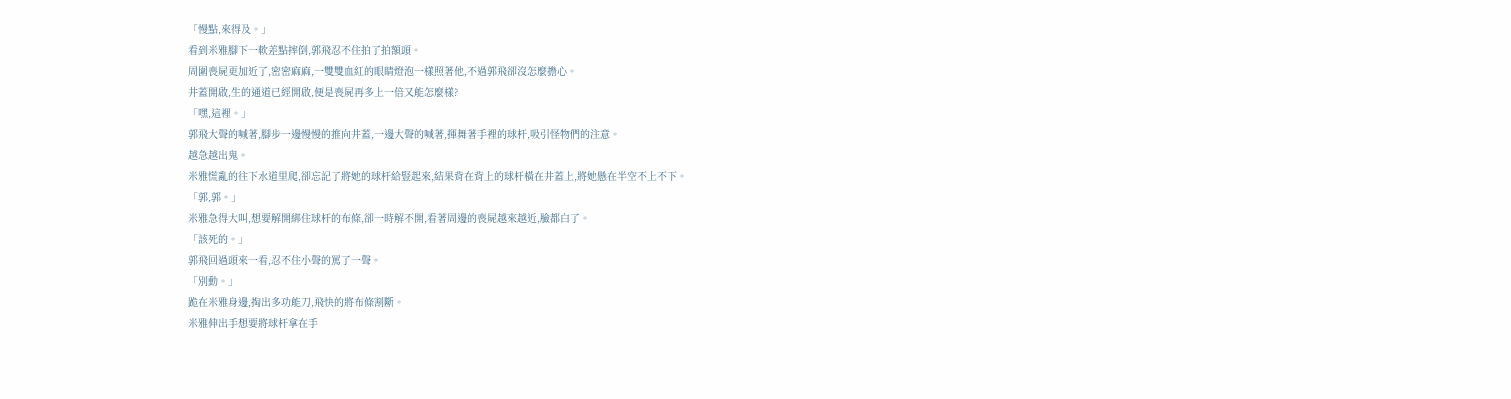「慢點,來得及。」
看到米雅腳下一軟差點摔倒,郭飛忍不住拍了拍額頭。
周圍喪屍更加近了,密密麻麻,一雙雙血紅的眼睛燈泡一樣照著他,不過郭飛卻沒怎麼擔心。
井蓋開啟,生的通道已經開啟,便是喪屍再多上一倍又能怎麼樣?
「嘿,這裡。」
郭飛大聲的喊著,腳步一邊慢慢的推向井蓋,一邊大聲的喊著,揮舞著手裡的球杆,吸引怪物們的注意。
越急越出鬼。
米雅慌亂的往下水道里爬,卻忘記了將她的球杆給豎起來,結果背在背上的球杆橫在井蓋上,將她懸在半空不上不下。
「郭,郭。」
米雅急得大叫,想要解開綁住球杆的布條,卻一時解不開,看著周邊的喪屍越來越近,臉都白了。
「該死的。」
郭飛回過頭來一看,忍不住小聲的罵了一聲。
「別動。」
跪在米雅身邊,掏出多功能刀,飛快的將布條割斷。
米雅伸出手想要將球杆拿在手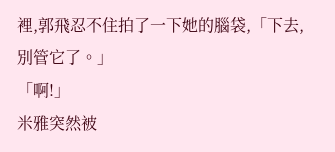裡,郭飛忍不住拍了一下她的腦袋,「下去,別管它了。」
「啊!」
米雅突然被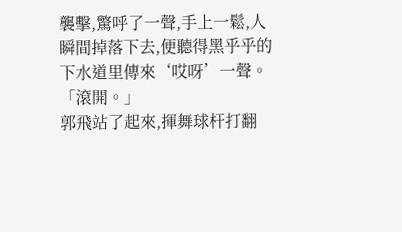襲擊,驚呼了一聲,手上一鬆,人瞬間掉落下去,便聽得黑乎乎的下水道里傳來‘哎呀’一聲。
「滾開。」
郭飛站了起來,揮舞球杆打翻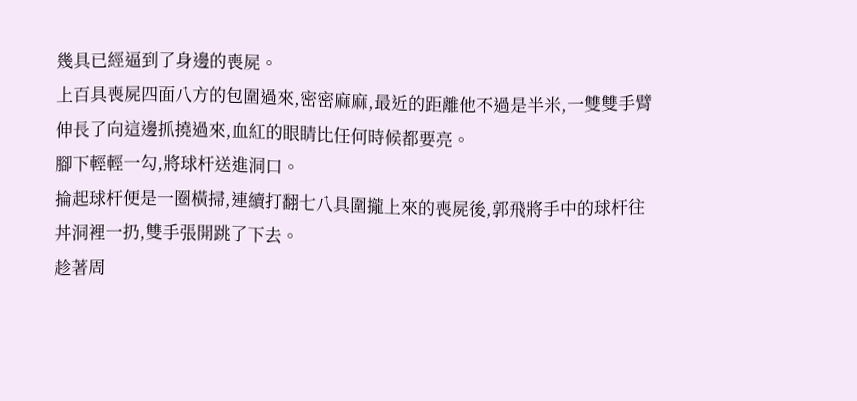幾具已經逼到了身邊的喪屍。
上百具喪屍四面八方的包圍過來,密密麻麻,最近的距離他不過是半米,一雙雙手臂伸長了向這邊抓撓過來,血紅的眼睛比任何時候都要亮。
腳下輕輕一勾,將球杆送進洞口。
掄起球杆便是一圈橫掃,連續打翻七八具圍攏上來的喪屍後,郭飛將手中的球杆往丼洞裡一扔,雙手張開跳了下去。
趁著周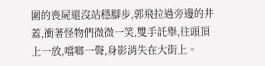圍的喪屍還沒站穩腳步,郭飛拉過旁邊的井蓋,衝著怪物們微微一笑,雙手託舉,往頭頂上一放,噹啷一聲,身影消失在大街上。